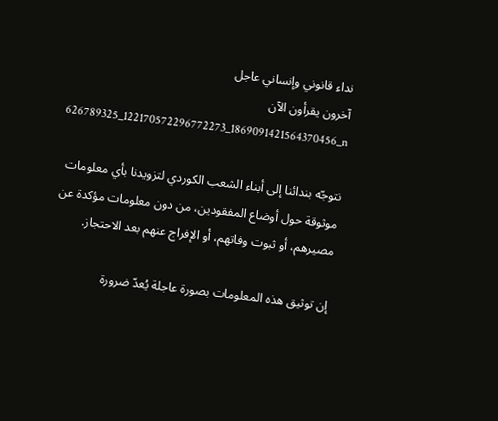نداء قانوني وإنساني عاجل
آخرون يقرأون الآن
626789325_122170572296772273_1869091421564370456_n

نتوجّه بندائنا إلى أبناء الشعب الكوردي لتزويدنا بأي معلومات موثوقة حول أوضاع المفقودين، من دون معلومات مؤكدة عن مصيرهم، أو ثبوت وفاتهم، أو الإفراج عنهم بعد الاحتجاز.

إن توثيق هذه المعلومات بصورة عاجلة يُعدّ ضرورة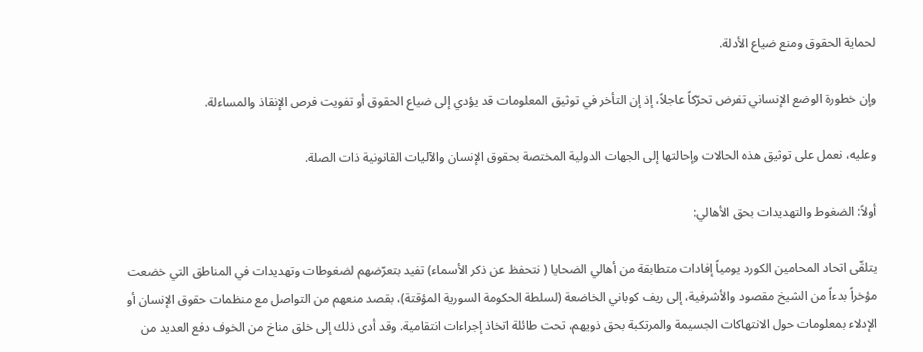لحماية الحقوق ومنع ضياع الأدلة.

وإن خطورة الوضع الإنساني تفرض تحرّكاً عاجلاً، إذ إن التأخر في توثيق المعلومات قد يؤدي إلى ضياع الحقوق أو تفويت فرص الإنقاذ والمساءلة.

وعليه، نعمل على توثيق هذه الحالات وإحالتها إلى الجهات الدولية المختصة بحقوق الإنسان والآليات القانونية ذات الصلة.

أولاً: الضغوط والتهديدات بحق الأهالي:

يتلقّى اتحاد المحامين الكورد يومياً إفادات متطابقة من أهالي الضحايا ( نتحفظ عن ذكر الأسماء) تفيد بتعرّضهم لضغوطات وتهديدات في المناطق التي خضعت مؤخراً بدءاً من الشيخ مقصود والأشرفية، إلى ريف كوباني الخاضعة (لسلطة الحكومة السورية المؤقتة)، بقصد منعهم من التواصل مع منظمات حقوق الإنسان أو الإدلاء بمعلومات حول الانتهاكات الجسيمة والمرتكبة بحق ذويهم، تحت طائلة اتخاذ إجراءات انتقامية. وقد أدى ذلك إلى خلق مناخ من الخوف دفع العديد من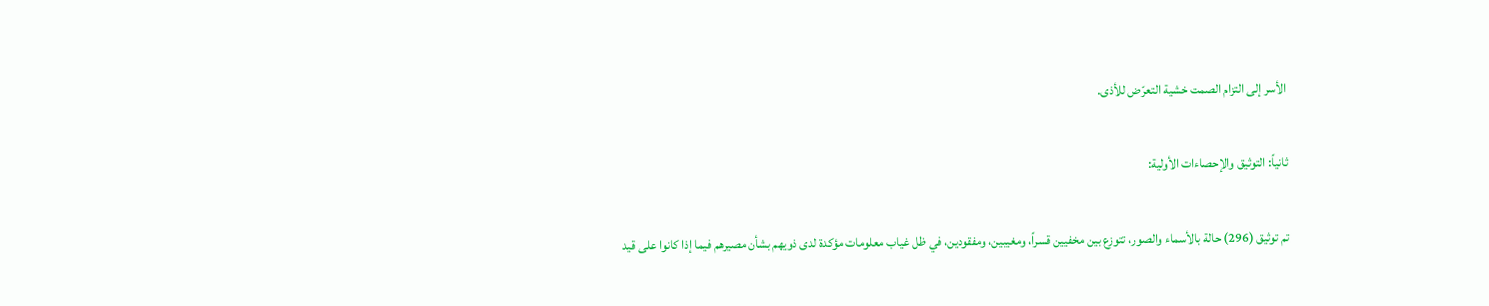الأسر إلى التزام الصمت خشية التعرّض للأذى.

ثانياً: التوثيق والإحصاءات الأولية:

تم توثيق (296) حالة بالأسماء والصور، تتوزع بين مخفيين قسراً، ومغيبين، ومفقودين، في ظل غياب معلومات مؤكدة لدى ذويهم بشأن مصيرهم فيما إذا كانوا على قيد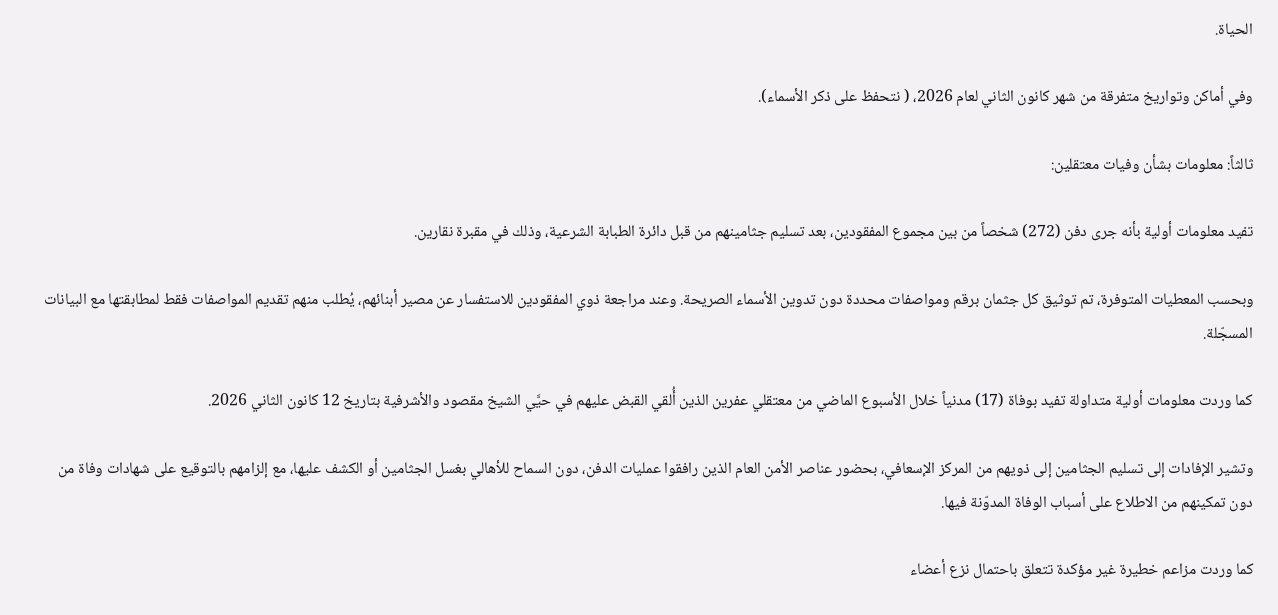الحياة.

وفي أماكن وتواريخ متفرقة من شهر كانون الثاني لعام 2026، ( نتحفظ على ذكر الأسماء).

ثالثاً: معلومات بشأن وفيات معتقلين:

تفيد معلومات أولية بأنه جرى دفن (272) شخصاً من بين مجموع المفقودين، بعد تسليم جثامينهم من قبل دائرة الطبابة الشرعية، وذلك في مقبرة نقارين.

وبحسب المعطيات المتوفرة، تم توثيق كل جثمان برقم ومواصفات محددة دون تدوين الأسماء الصريحة. وعند مراجعة ذوي المفقودين للاستفسار عن مصير أبنائهم، يُطلب منهم تقديم المواصفات فقط لمطابقتها مع البيانات المسجّلة.

كما وردت معلومات أولية متداولة تفيد بوفاة (17) مدنياً خلال الأسبوع الماضي من معتقلي عفرين الذين أُلقي القبض عليهم في حيَّي الشيخ مقصود والأشرفية بتاريخ 12 كانون الثاني 2026.

وتشير الإفادات إلى تسليم الجثامين إلى ذويهم من المركز الإسعافي، بحضور عناصر الأمن العام الذين رافقوا عمليات الدفن، دون السماح للأهالي بغسل الجثامين أو الكشف عليها، مع إلزامهم بالتوقيع على شهادات وفاة من دون تمكينهم من الاطلاع على أسباب الوفاة المدوّنة فيها.

كما وردت مزاعم خطيرة غير مؤكدة تتعلق باحتمال نزع أعضاء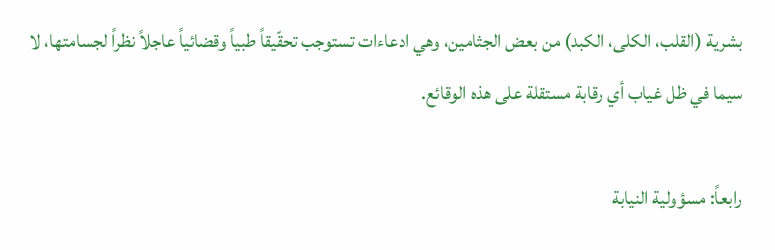بشرية (القلب، الكلى، الكبد) من بعض الجثامين، وهي ادعاءات تستوجب تحقّيقاً طبياً وقضائياً عاجلاً نظراً لجسامتها، لا سيما في ظل غياب أي رقابة مستقلة على هذه الوقائع.

رابعاً: مسؤولية النيابة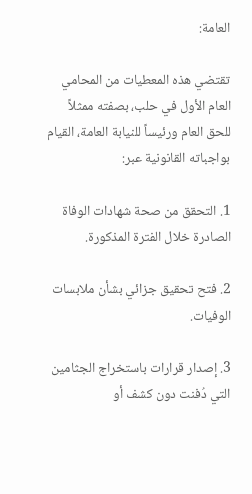العامة:

تقتضي هذه المعطيات من المحامي العام الأول في حلب، بصفته ممثلاً للحق العام ورئيساً للنيابة العامة، القيام بواجباته القانونية عبر:

1. التحقق من صحة شهادات الوفاة الصادرة خلال الفترة المذكورة.

2. فتح تحقيق جزائي بشأن ملابسات الوفيات.

3. إصدار قرارات باستخراج الجثامين التي دُفنت دون كشف أو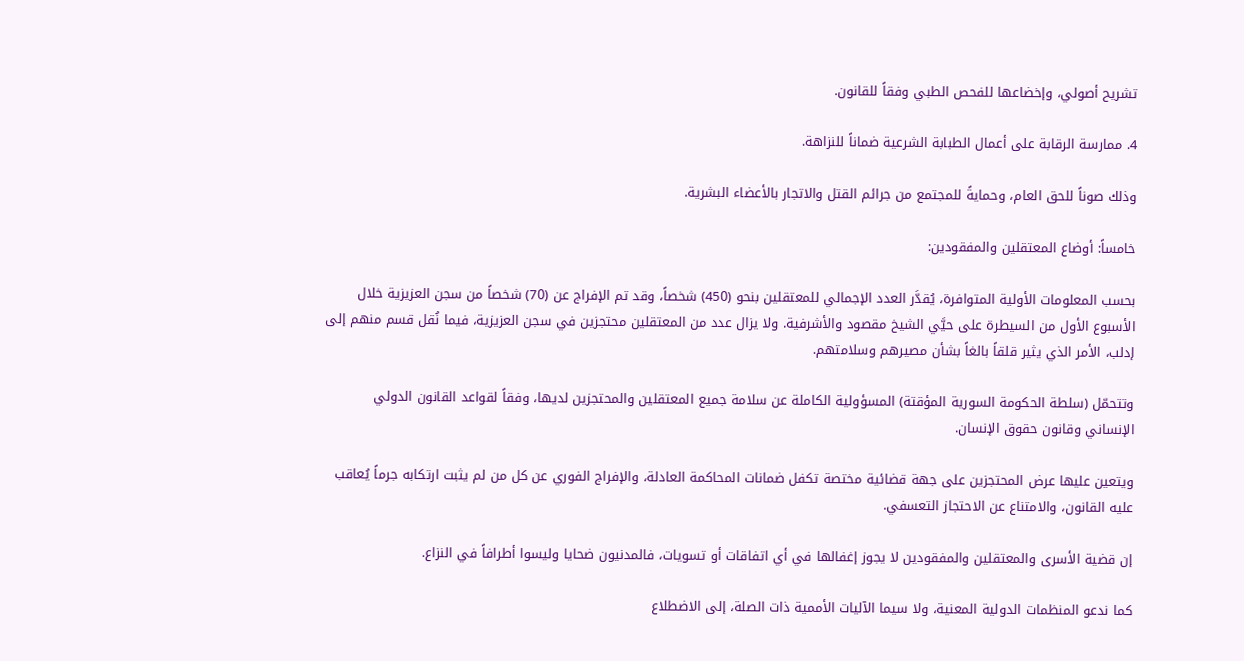تشريح أصولي، وإخضاعها للفحص الطبي وفقاً للقانون.

4. ممارسة الرقابة على أعمال الطبابة الشرعية ضماناً للنزاهة.

وذلك صوناً للحق العام، وحمايةً للمجتمع من جرائم القتل والاتجار بالأعضاء البشرية.

خامساً: أوضاع المعتقلين والمفقودين:

بحسب المعلومات الأولية المتوافرة، يُقدَّر العدد الإجمالي للمعتقلين بنحو (450) شخصاً، وقد تم الإفراج عن (70) شخصاً من سجن العزيزية خلال الأسبوع الأول من السيطرة على حيَّي الشيخ مقصود والأشرفية. ولا يزال عدد من المعتقلين محتجزين في سجن العزيزية، فيما نُقل قسم منهم إلى إدلب، الأمر الذي يثير قلقاً بالغاً بشأن مصيرهم وسلامتهم.

وتتحمّل (سلطة الحكومة السورية المؤقتة) المسؤولية الكاملة عن سلامة جميع المعتقلين والمحتجزين لديها، وفقاً لقواعد القانون الدولي الإنساني وقانون حقوق الإنسان.

ويتعين عليها عرض المحتجزين على جهة قضائية مختصة تكفل ضمانات المحاكمة العادلة، والإفراج الفوري عن كل من لم يثبت ارتكابه جرماً يُعاقب عليه القانون، والامتناع عن الاحتجاز التعسفي.

إن قضية الأسرى والمعتقلين والمفقودين لا يجوز إغفالها في أي اتفاقات أو تسويات، فالمدنيون ضحايا وليسوا أطرافاً في النزاع.

كما ندعو المنظمات الدولية المعنية، ولا سيما الآليات الأممية ذات الصلة، إلى الاضطلاع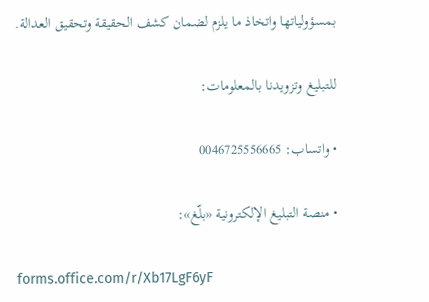بمسؤولياتها واتخاذ ما يلزم لضمان كشف الحقيقة وتحقيق العدالة.

للتبليغ وتزويدنا بالمعلومات:

• واتساب: 0046725556665

• منصة التبليغ الإلكترونية «بلّغ»:

forms.office.com/r/Xb17LgF6yF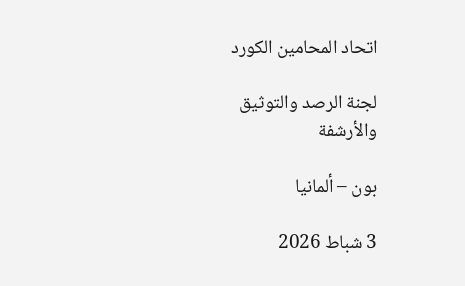اتحاد المحامين الكورد

لجنة الرصد والتوثيق والأرشفة

بون – ألمانيا

3 شباط 2026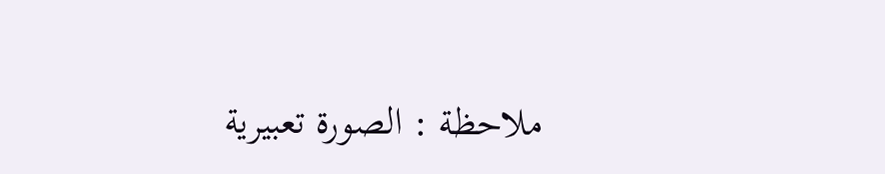ملاحظة : الصورة تعبيرية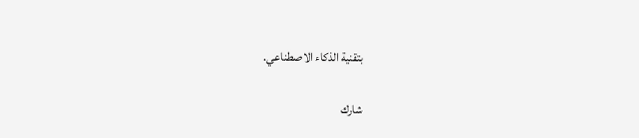بتقنية الذكاء الاصطناعي.

شارك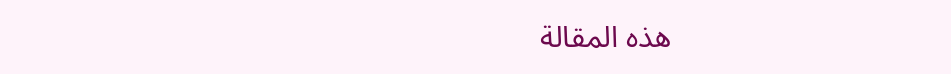هذه المقالة